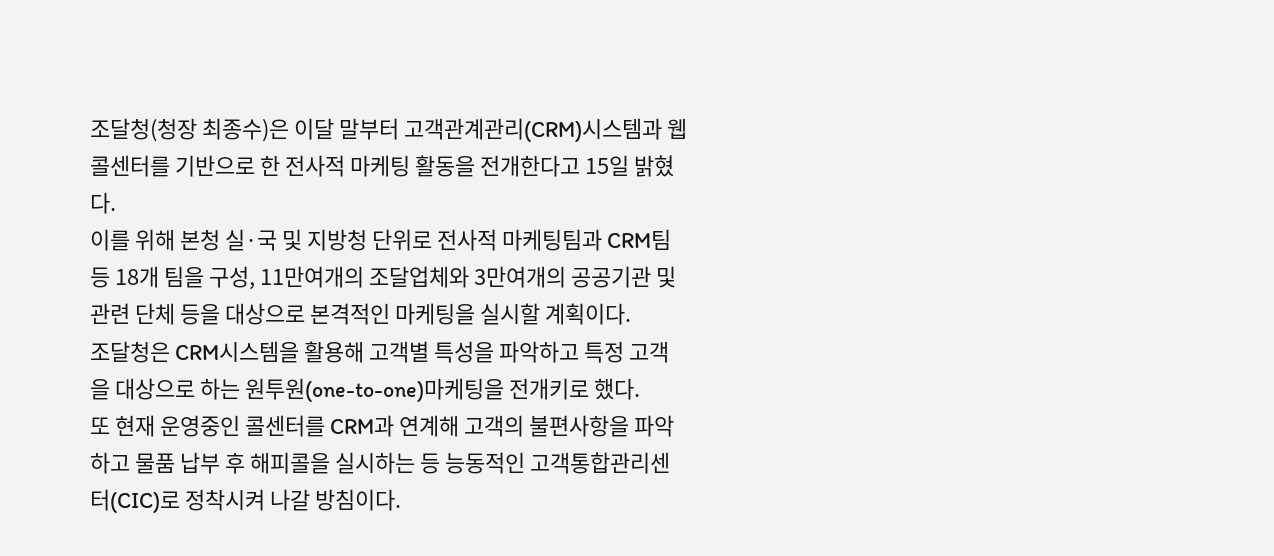조달청(청장 최종수)은 이달 말부터 고객관계관리(CRM)시스템과 웹 콜센터를 기반으로 한 전사적 마케팅 활동을 전개한다고 15일 밝혔다.
이를 위해 본청 실·국 및 지방청 단위로 전사적 마케팅팀과 CRM팀 등 18개 팀을 구성, 11만여개의 조달업체와 3만여개의 공공기관 및 관련 단체 등을 대상으로 본격적인 마케팅을 실시할 계획이다.
조달청은 CRM시스템을 활용해 고객별 특성을 파악하고 특정 고객을 대상으로 하는 원투원(one-to-one)마케팅을 전개키로 했다.
또 현재 운영중인 콜센터를 CRM과 연계해 고객의 불편사항을 파악하고 물품 납부 후 해피콜을 실시하는 등 능동적인 고객통합관리센터(CIC)로 정착시켜 나갈 방침이다.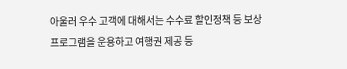아울러 우수 고객에 대해서는 수수료 할인정책 등 보상 프로그램을 운용하고 여행권 제공 등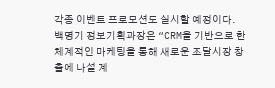각종 이벤트 프로모션도 실시할 예정이다.
백명기 정보기획과장은 “CRM을 기반으로 한 체계적인 마케팅을 통해 새로운 조달시장 창출에 나설 계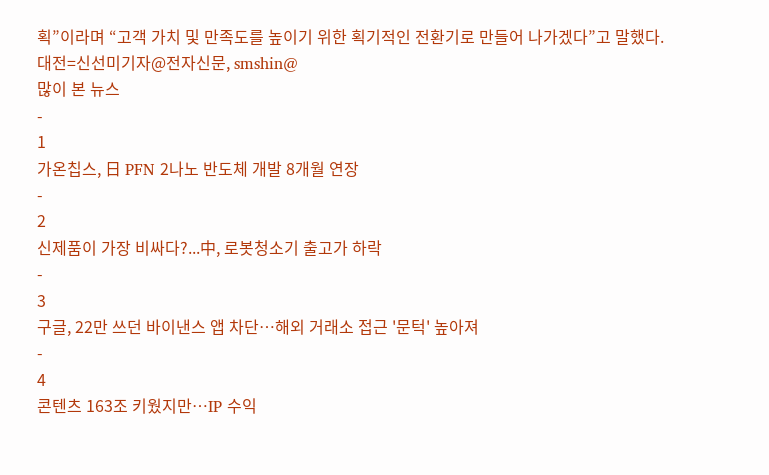획”이라며 “고객 가치 및 만족도를 높이기 위한 획기적인 전환기로 만들어 나가겠다”고 말했다.
대전=신선미기자@전자신문, smshin@
많이 본 뉴스
-
1
가온칩스, 日 PFN 2나노 반도체 개발 8개월 연장
-
2
신제품이 가장 비싸다?...中, 로봇청소기 출고가 하락
-
3
구글, 22만 쓰던 바이낸스 앱 차단…해외 거래소 접근 '문턱' 높아져
-
4
콘텐츠 163조 키웠지만…IP 수익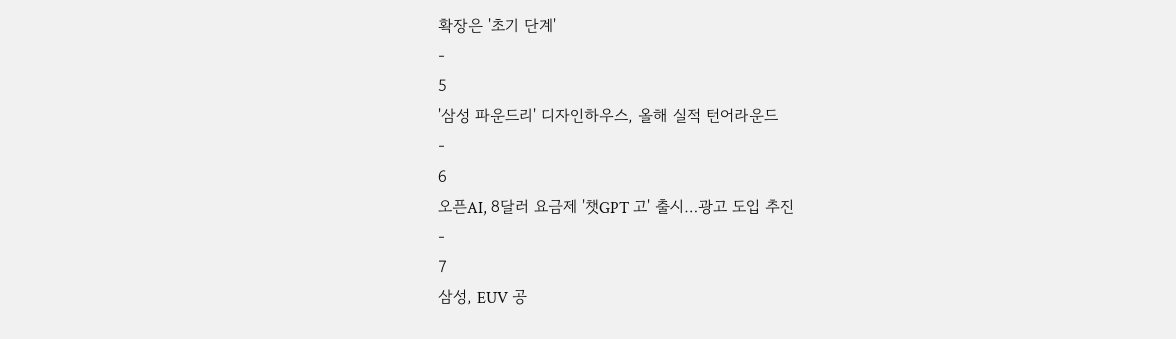확장은 '초기 단계'
-
5
'삼성 파운드리' 디자인하우스, 올해 실적 턴어라운드
-
6
오픈AI, 8달러 요금제 '챗GPT 고' 출시…광고 도입 추진
-
7
삼성, EUV 공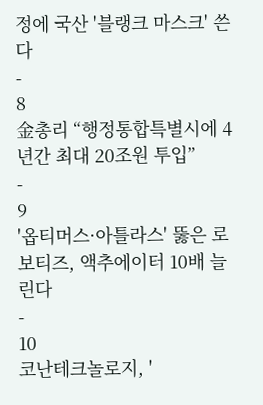정에 국산 '블랭크 마스크' 쓴다
-
8
金총리 “행정통합특별시에 4년간 최대 20조원 투입”
-
9
'옵티머스·아틀라스' 뚫은 로보티즈, 액추에이터 10배 늘린다
-
10
코난테크놀로지, '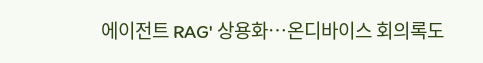에이전트 RAG' 상용화…온디바이스 회의록도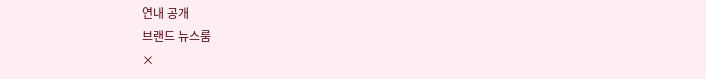연내 공개
브랜드 뉴스룸
×